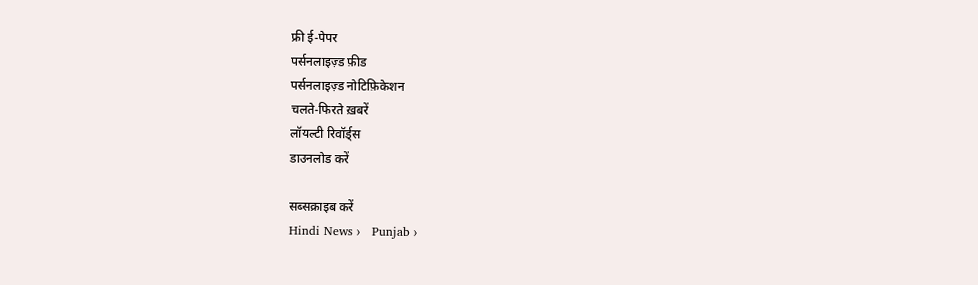फ्री ई-पेपर
पर्सनलाइज़्ड फ़ीड
पर्सनलाइज़्ड नोटिफ़िकेशन
चलते-फिरते ख़बरें
लॉयल्टी रिवॉर्ड्स
डाउनलोड करें

सब्सक्राइब करें
Hindi News ›   Punjab ›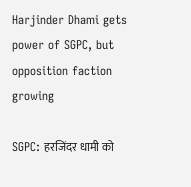Harjinder Dhami gets power of SGPC, but opposition faction growing

SGPC: हरजिंदर धामी को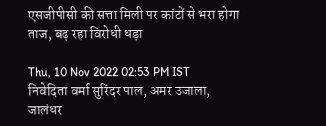एसजीपीसी की सत्ता मिली पर कांटों से भरा होगा ताज, बढ़ रहा विरोधी धड़ा

Thu, 10 Nov 2022 02:53 PM IST
निवेदिता वर्मा सुरिंदर पाल, अमर उजाला, जालंधर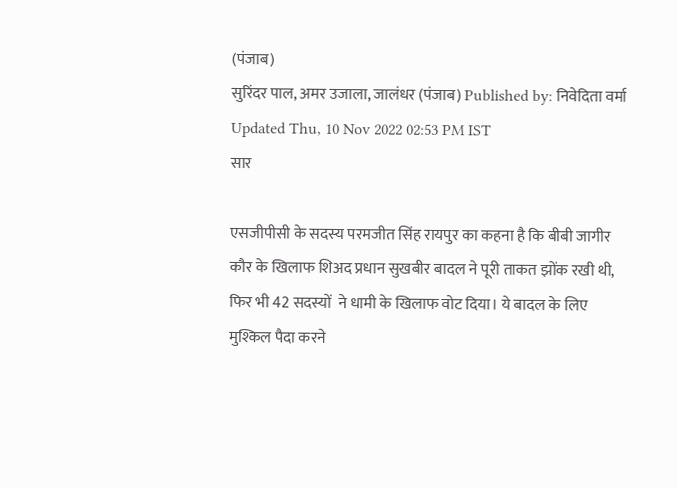(पंजाब)
सुरिंदर पाल, अमर उजाला, जालंधर (पंजाब) Published by: निवेदिता वर्मा Updated Thu, 10 Nov 2022 02:53 PM IST
सार

एसजीपीसी के सदस्य परमजीत सिंह रायपुर का कहना है कि बीबी जागीर कौर के खिलाफ शिअद प्रधान सुखबीर बादल ने पूरी ताकत झोंक रखी थी, फिर भी 42 सदस्यों  ने धामी के खिलाफ वोट दिया। ये बादल के लिए मुश्किल पैदा करने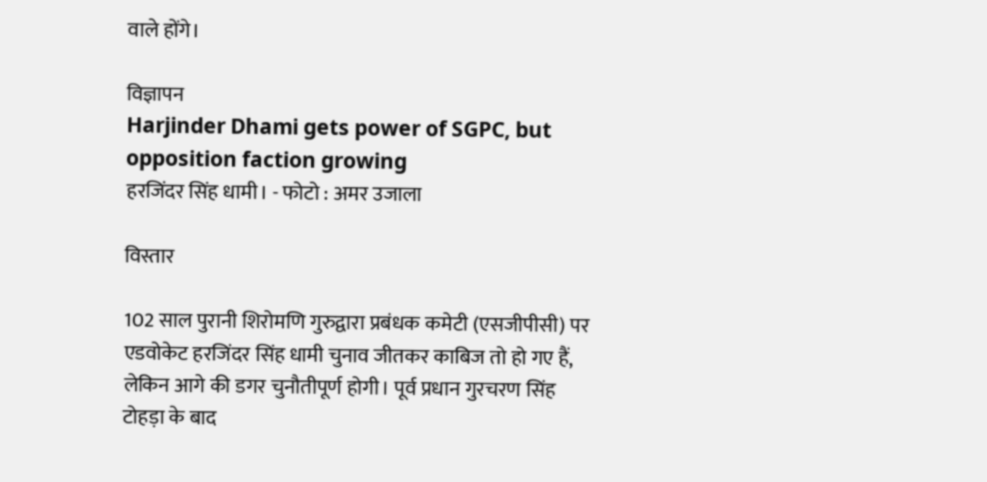वाले होंगे।

विज्ञापन
Harjinder Dhami gets power of SGPC, but opposition faction growing
हरजिंदर सिंह धामी। - फोटो : अमर उजाला

विस्तार

102 साल पुरानी शिरोमणि गुरुद्वारा प्रबंधक कमेटी (एसजीपीसी) पर एडवोकेट हरजिंदर सिंह धामी चुनाव जीतकर काबिज तो हो गए हैं, लेकिन आगे की डगर चुनौतीपूर्ण होगी। पूर्व प्रधान गुरचरण सिंह टोहड़ा के बाद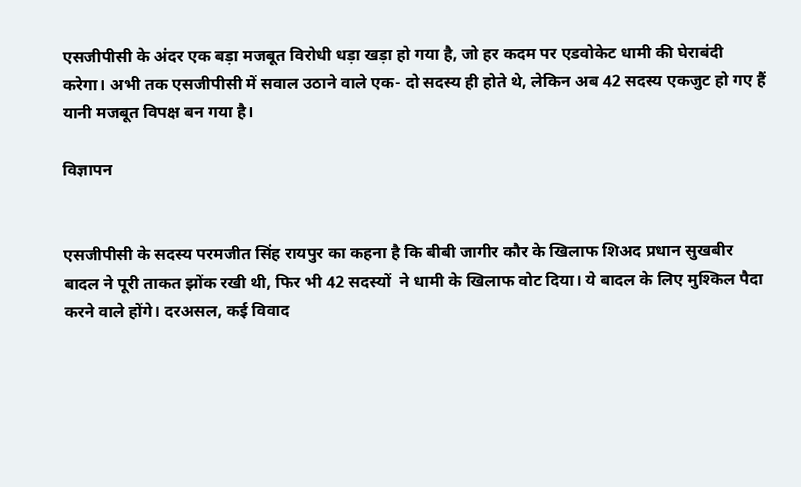एसजीपीसी के अंदर एक बड़ा मजबूत विरोधी धड़ा खड़ा हो गया है, जो हर कदम पर एडवोकेट धामी की घेराबंदी करेगा। अभी तक एसजीपीसी में सवाल उठाने वाले एक- दो सदस्य ही होते थे, लेकिन अब 42 सदस्य एकजुट हो गए हैं यानी मजबूत विपक्ष बन गया है।

विज्ञापन


एसजीपीसी के सदस्य परमजीत सिंह रायपुर का कहना है कि बीबी जागीर कौर के खिलाफ शिअद प्रधान सुखबीर बादल ने पूरी ताकत झोंक रखी थी, फिर भी 42 सदस्यों  ने धामी के खिलाफ वोट दिया। ये बादल के लिए मुश्किल पैदा करने वाले होंगे। दरअसल, कई विवाद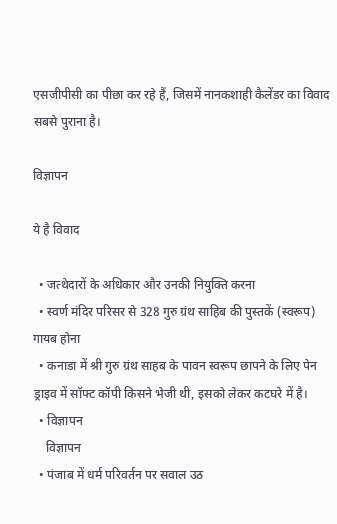एसजीपीसी का पीछा कर रहे हैं, जिसमें नानकशाही कैलेंडर का विवाद सबसे पुराना है।

विज्ञापन

ये है विवाद

  • जत्थेदारों के अधिकार और उनकी नियुक्ति करना
  • स्वर्ण मंदिर परिसर से 328 गुरु ग्रंथ साहिब की पुस्तकें (स्वरूप) गायब होना
  • कनाडा में श्री गुरु ग्रंथ साहब के पावन स्वरूप छापने के लिए पेन ड्राइव में सॉफ्ट कॉपी किसने भेजी थी, इसको लेकर कटघरे में है।
  • विज्ञापन
    विज्ञापन
  • पंजाब में धर्म परिवर्तन पर सवाल उठ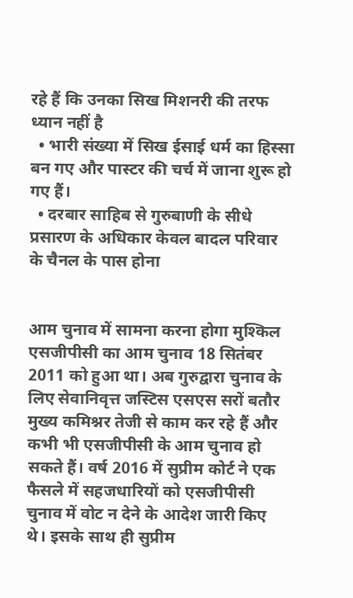रहे हैं कि उनका सिख मिशनरी की तरफ ध्यान नहीं है
  • भारी संख्या में सिख ईसाई धर्म का हिस्सा बन गए और पास्टर की चर्च में जाना शुरू हो गए हैं।
  • दरबार साहिब से गुरुबाणी के सीधे प्रसारण के अधिकार केवल बादल परिवार के चैनल के पास होना


आम चुनाव में सामना करना होगा मुश्किल
एसजीपीसी का आम चुनाव 18 सितंबर 2011 को हुआ था। अब गुरुद्वारा चुनाव के लिए सेवानिवृत्त जस्टिस एसएस सरों बतौर मुख्य कमिश्नर तेजी से काम कर रहे हैं और कभी भी एसजीपीसी के आम चुनाव हो सकते हैं। वर्ष 2016 में सुप्रीम कोर्ट ने एक फैसले में सहजधारियों को एसजीपीसी चुनाव में वोट न देने के आदेश जारी किए थे। इसके साथ ही सुप्रीम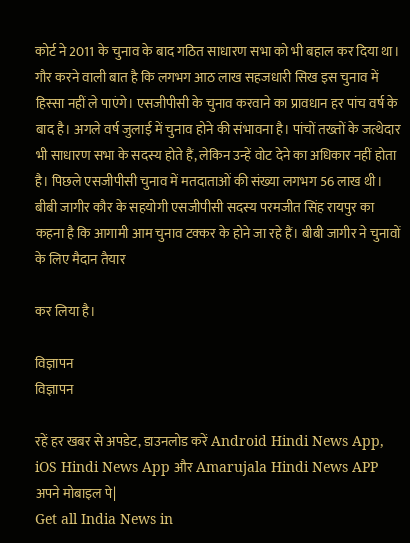कोर्ट ने 2011 के चुनाव के बाद गठित साधारण सभा को भी बहाल कर दिया था। गौर करने वाली बात है कि लगभग आठ लाख सहजधारी सिख इस चुनाव में हिस्सा नहीं ले पाएंगे। एसजीपीसी के चुनाव करवाने का प्रावधान हर पांच वर्ष के बाद है। अगले वर्ष जुलाई में चुनाव होने की संभावना है। पांचों तख्तों के जत्थेदार भी साधारण सभा के सदस्य होते हैं, लेकिन उन्हें वोट देने का अधिकार नहीं होता है। पिछले एसजीपीसी चुनाव में मतदाताओं की संख्या लगभग 56 लाख थी। बीबी जागीर कौर के सहयोगी एसजीपीसी सदस्य परमजीत सिंह रायपुर का कहना है कि आगामी आम चुनाव टक्कर के होने जा रहे हैं। बीबी जागीर ने चुनावों के लिए मैदान तैयार

कर लिया है।

विज्ञापन
विज्ञापन

रहें हर खबर से अपडेट, डाउनलोड करें Android Hindi News App, iOS Hindi News App और Amarujala Hindi News APP अपने मोबाइल पे|
Get all India News in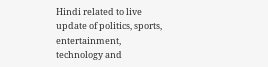Hindi related to live update of politics, sports, entertainment, technology and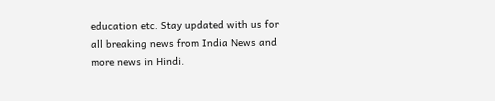education etc. Stay updated with us for all breaking news from India News and more news in Hindi.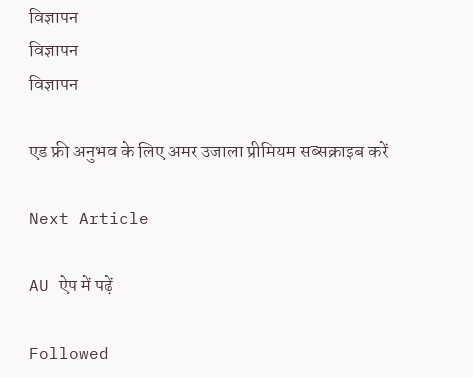विज्ञापन
विज्ञापन
विज्ञापन

एड फ्री अनुभव के लिए अमर उजाला प्रीमियम सब्सक्राइब करें

Next Article

AU ऐप में पढ़ें

Followed